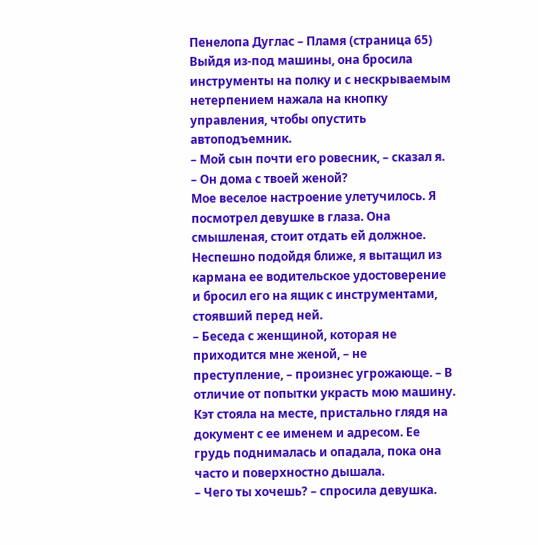Пенелопа Дуглас – Пламя (страница 65)
Выйдя из-под машины, она бросила инструменты на полку и с нескрываемым нетерпением нажала на кнопку управления, чтобы опустить автоподъемник.
– Мой сын почти его ровесник, – сказал я.
– Он дома с твоей женой?
Мое веселое настроение улетучилось. Я посмотрел девушке в глаза. Она смышленая, стоит отдать ей должное. Неспешно подойдя ближе, я вытащил из кармана ее водительское удостоверение и бросил его на ящик с инструментами, стоявший перед ней.
– Беседа с женщиной, которая не приходится мне женой, – не преступление, – произнес угрожающе. – В отличие от попытки украсть мою машину.
Кэт стояла на месте, пристально глядя на документ с ее именем и адресом. Ее грудь поднималась и опадала, пока она часто и поверхностно дышала.
– Чего ты хочешь? – спросила девушка.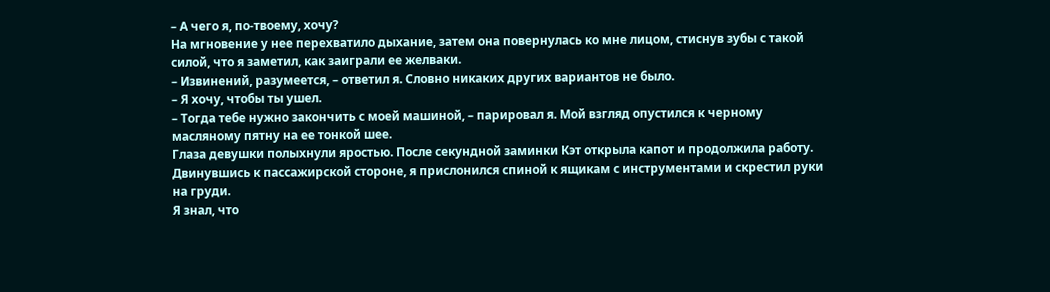– А чего я, по-твоему, хочу?
На мгновение у нее перехватило дыхание, затем она повернулась ко мне лицом, стиснув зубы с такой силой, что я заметил, как заиграли ее желваки.
– Извинений, разумеется, – ответил я. Словно никаких других вариантов не было.
– Я хочу, чтобы ты ушел.
– Тогда тебе нужно закончить с моей машиной, – парировал я. Мой взгляд опустился к черному масляному пятну на ее тонкой шее.
Глаза девушки полыхнули яростью. После секундной заминки Кэт открыла капот и продолжила работу. Двинувшись к пассажирской стороне, я прислонился спиной к ящикам с инструментами и скрестил руки на груди.
Я знал, что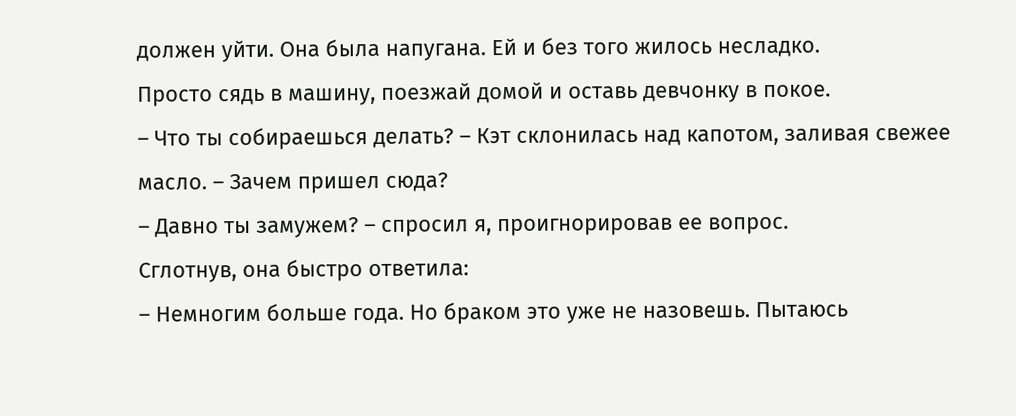должен уйти. Она была напугана. Ей и без того жилось несладко.
Просто сядь в машину, поезжай домой и оставь девчонку в покое.
– Что ты собираешься делать? – Кэт склонилась над капотом, заливая свежее масло. – Зачем пришел сюда?
– Давно ты замужем? – спросил я, проигнорировав ее вопрос.
Сглотнув, она быстро ответила:
– Немногим больше года. Но браком это уже не назовешь. Пытаюсь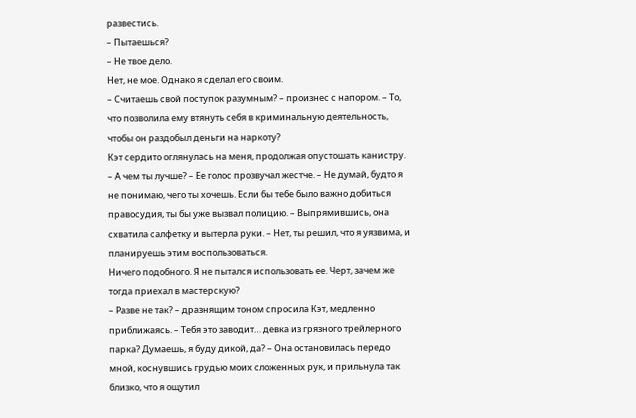развестись.
– Пытаешься?
– Не твое дело.
Нет, не мое. Однако я сделал его своим.
– Считаешь свой поступок разумным? – произнес с напором. – То, что позволила ему втянуть себя в криминальную деятельность, чтобы он раздобыл деньги на наркоту?
Кэт сердито оглянулась на меня, продолжая опустошать канистру.
– А чем ты лучше? – Ее голос прозвучал жестче. – Не думай, будто я не понимаю, чего ты хочешь. Если бы тебе было важно добиться правосудия, ты бы уже вызвал полицию. – Выпрямившись, она схватила салфетку и вытерла руки. – Нет, ты решил, что я уязвима, и планируешь этим воспользоваться.
Ничего подобного. Я не пытался использовать ее. Черт, зачем же тогда приехал в мастерскую?
– Разве не так? – дразнящим тоном спросила Кэт, медленно приближаясь. – Тебя это заводит… девка из грязного трейлерного парка? Думаешь, я буду дикой, да? – Она остановилась передо мной, коснувшись грудью моих сложенных рук, и прильнула так близко, что я ощутил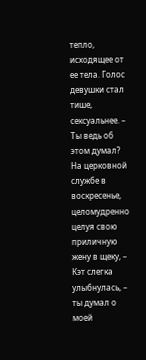тепло, исходящее от ее тела. Голос девушки стал тише, сексуальнее. – Ты ведь об этом думал? На церковной службе в воскресенье, целомудренно целуя свою приличную жену в щеку, – Кэт слегка улыбнулась, – ты думал о моей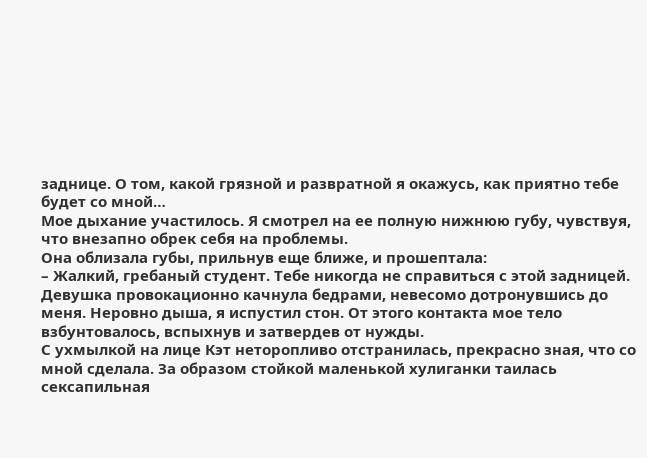заднице. О том, какой грязной и развратной я окажусь, как приятно тебе будет со мной…
Мое дыхание участилось. Я смотрел на ее полную нижнюю губу, чувствуя, что внезапно обрек себя на проблемы.
Она облизала губы, прильнув еще ближе, и прошептала:
– Жалкий, гребаный студент. Тебе никогда не справиться с этой задницей.
Девушка провокационно качнула бедрами, невесомо дотронувшись до меня. Неровно дыша, я испустил стон. От этого контакта мое тело взбунтовалось, вспыхнув и затвердев от нужды.
С ухмылкой на лице Кэт неторопливо отстранилась, прекрасно зная, что со мной сделала. За образом стойкой маленькой хулиганки таилась сексапильная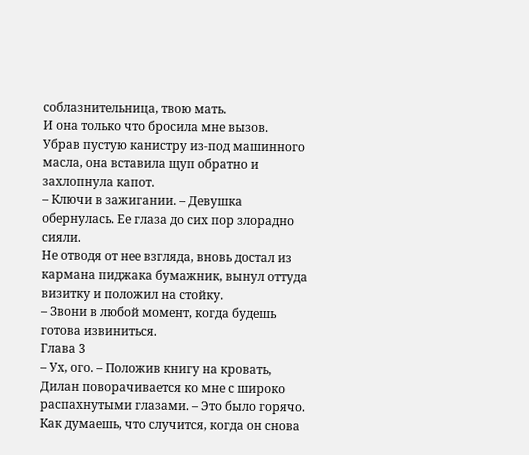соблазнительница, твою мать.
И она только что бросила мне вызов.
Убрав пустую канистру из-под машинного масла, она вставила щуп обратно и захлопнула капот.
– Ключи в зажигании. – Девушка обернулась. Ее глаза до сих пор злорадно сияли.
Не отводя от нее взгляда, вновь достал из кармана пиджака бумажник, вынул оттуда визитку и положил на стойку.
– Звони в любой момент, когда будешь готова извиниться.
Глава 3
– Ух, ого. – Положив книгу на кровать, Дилан поворачивается ко мне с широко распахнутыми глазами. – Это было горячо. Как думаешь, что случится, когда он снова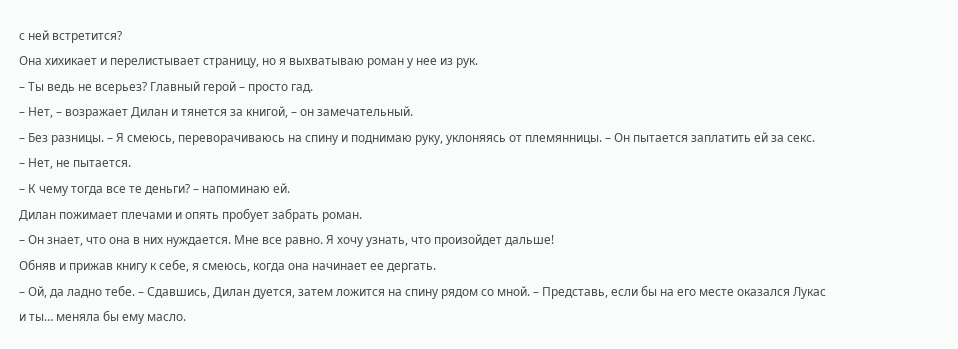с ней встретится?
Она хихикает и перелистывает страницу, но я выхватываю роман у нее из рук.
– Ты ведь не всерьез? Главный герой – просто гад.
– Нет, – возражает Дилан и тянется за книгой, – он замечательный.
– Без разницы. – Я смеюсь, переворачиваюсь на спину и поднимаю руку, уклоняясь от племянницы. – Он пытается заплатить ей за секс.
– Нет, не пытается.
– К чему тогда все те деньги? – напоминаю ей.
Дилан пожимает плечами и опять пробует забрать роман.
– Он знает, что она в них нуждается. Мне все равно. Я хочу узнать, что произойдет дальше!
Обняв и прижав книгу к себе, я смеюсь, когда она начинает ее дергать.
– Ой, да ладно тебе. – Сдавшись, Дилан дуется, затем ложится на спину рядом со мной. – Представь, если бы на его месте оказался Лукас и ты… меняла бы ему масло.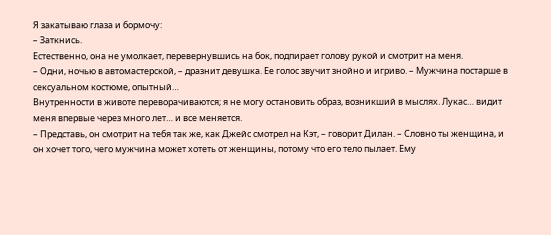Я закатываю глаза и бормочу:
– Заткнись.
Естественно, она не умолкает, перевернувшись на бок, подпирает голову рукой и смотрит на меня.
– Одни, ночью в автомастерской, – дразнит девушка. Ее голос звучит знойно и игриво. – Мужчина постарше в сексуальном костюме, опытный…
Внутренности в животе переворачиваются; я не могу остановить образ, возникший в мыслях. Лукас… видит меня впервые через много лет… и все меняется.
– Представь, он смотрит на тебя так же, как Джейс смотрел на Кэт, – говорит Дилан. – Словно ты женщина, и он хочет того, чего мужчина может хотеть от женщины, потому что его тело пылает. Ему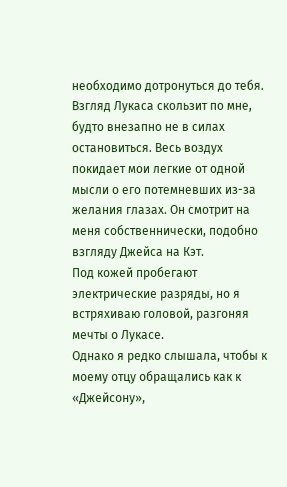необходимо дотронуться до тебя.
Взгляд Лукаса скользит по мне, будто внезапно не в силах остановиться. Весь воздух покидает мои легкие от одной мысли о его потемневших из-за желания глазах. Он смотрит на меня собственнически, подобно взгляду Джейса на Кэт.
Под кожей пробегают электрические разряды, но я встряхиваю головой, разгоняя мечты о Лукасе.
Однако я редко слышала, чтобы к моему отцу обращались как к «Джейсону»,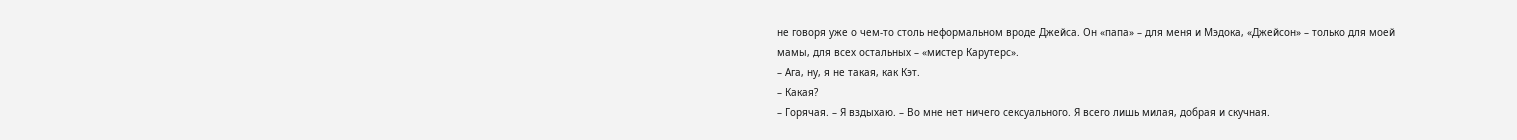не говоря уже о чем-то столь неформальном вроде Джейса. Он «папа» – для меня и Мэдока, «Джейсон» – только для моей мамы, для всех остальных – «мистер Карутерс».
– Ага, ну, я не такая, как Кэт.
– Какая?
– Горячая. – Я вздыхаю. – Во мне нет ничего сексуального. Я всего лишь милая, добрая и скучная.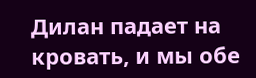Дилан падает на кровать, и мы обе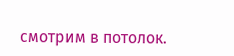смотрим в потолок.